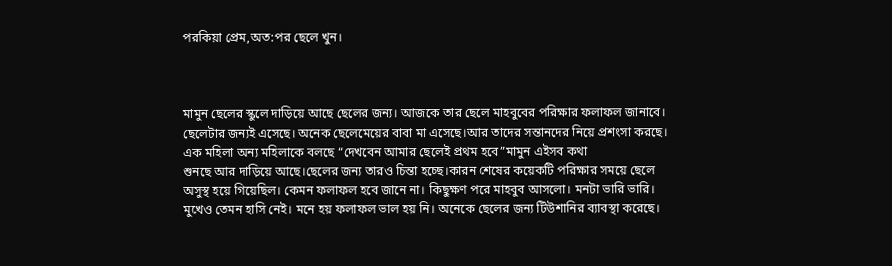পরকিয়া প্রেম,অত:পর ছেলে খুন।



মামুন ছেলের স্কুলে দাড়িয়ে আছে ছেলের জন্য। আজকে তার ছেলে মাহবুবের পরিক্ষার ফলাফল জানাবে। ছেলেটার জন্যই এসেছে। অনেক ছেলেমেয়ের বাবা মা এসেছে।আর তাদের সন্তানদের নিয়ে প্রশংসা করছে। এক মহিলা অন্য মহিলাকে বলছে “দেখবেন আমার ছেলেই প্রথম হবে”মামুন এইসব কথা
শুনছে আর দাড়িয়ে আছে।ছেলের জন্য তারও চিন্তা হচ্ছে।কারন শেষের কয়েকটি পরিক্ষার সময়ে ছেলে অসুস্থ হয়ে গিয়েছিল। কেমন ফলাফল হবে জানে না। কিছুক্ষণ পরে মাহবুব আসলো। মনটা ভারি ভারি। মুখেও তেমন হাসি নেই। মনে হয় ফলাফল ভাল হয় নি। অনেকে ছেলের জন্য টিউশানির ব্যাবস্থা করেছে।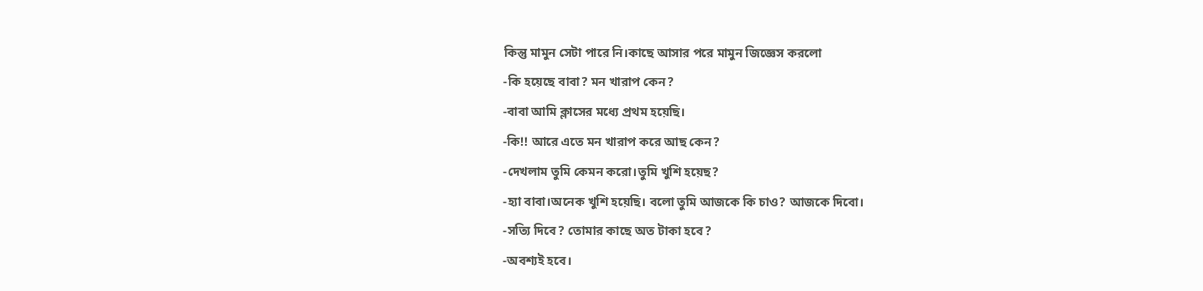কিন্তু মামুন সেটা পারে নি।কাছে আসার পরে মামুন জিজ্ঞেস করলো
-কি হয়েছে বাবা? মন খারাপ কেন?
-বাবা আমি ক্লাসের মধ্যে প্রথম হয়েছি।
-কি!! আরে এতে মন খারাপ করে আছ কেন?
-দেখলাম তুমি কেমন করো।তুমি খুশি হয়েছ?
-হ্যা বাবা।অনেক খুশি হয়েছি। বলো তুমি আজকে কি চাও? আজকে দিবো।
-সত্যি দিবে? তোমার কাছে অত টাকা হবে?
-অবশ্যই হবে।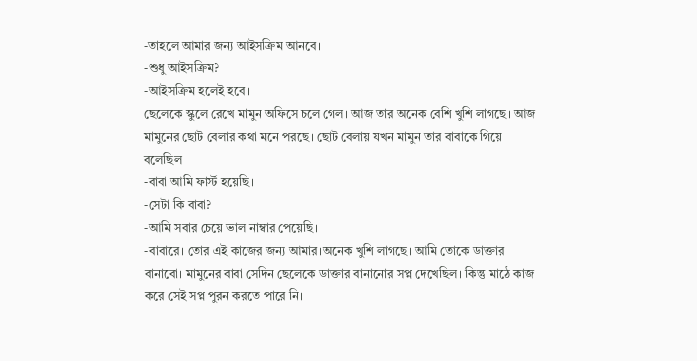-তাহলে আমার জন্য আইসক্রিম আনবে।
-শুধু আইসক্রিম?
-আইসক্রিম হলেই হবে।
ছেলেকে স্কুলে রেখে মামুন অফিসে চলে গেল। আজ তার অনেক বেশি খুশি লাগছে। আজ মামুনের ছোট বেলার কথা মনে পরছে। ছোট বেলায় যখন মামুন তার বাবাকে গিয়ে বলেছিল
-বাবা আমি ফার্স্ট হয়েছি।
-সেটা কি বাবা?
-আমি সবার চেয়ে ভাল নাম্বার পেয়েছি।
-বাবারে। তোর এই কাজের জন্য আমার।অনেক খুশি লাগছে। আমি তোকে ডাক্তার বানাবো। মামুনের বাবা সেদিন ছেলেকে ডাক্তার বানানোর সপ্ন দেখেছিল। কিন্তু মাঠে কাজ করে সেই সপ্ন পুরন করতে পারে নি।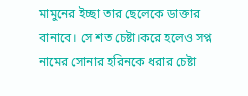মামুনের ইচ্ছা তার ছেলেকে ডাক্তার বানাবে। সে শত চেষ্টা।করে হলেও সপ্ন নামের সোনার হরিনকে ধরার চেষ্টা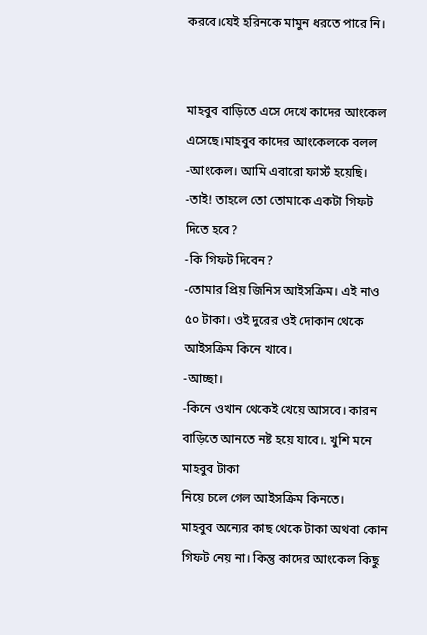করবে।যেই হরিনকে মামুন ধরতে পারে নি।


মাহবুব বাড়িতে এসে দেখে কাদের আংকেল এসেছে।মাহবুব কাদের আংকেলকে বলল
-আংকেল। আমি এবারো ফার্স্ট হয়েছি।
-তাই! তাহলে তো তোমাকে একটা গিফট দিতে হবে?
-কি গিফট দিবেন?
-তোমার প্রিয় জিনিস আইসক্রিম। এই নাও ৫০ টাকা। ওই দুরের ওই দোকান থেকে আইসক্রিম কিনে খাবে।
-আচ্ছা।
-কিনে ওখান থেকেই খেয়ে আসবে। কারন বাড়িতে আনতে নষ্ট হয়ে যাবে।. খুশি মনে মাহবুব টাকা
নিয়ে চলে গেল আইসক্রিম কিনতে।
মাহবুব অন্যের কাছ থেকে টাকা অথবা কোন গিফট নেয় না। কিন্তু কাদের আংকেল কিছু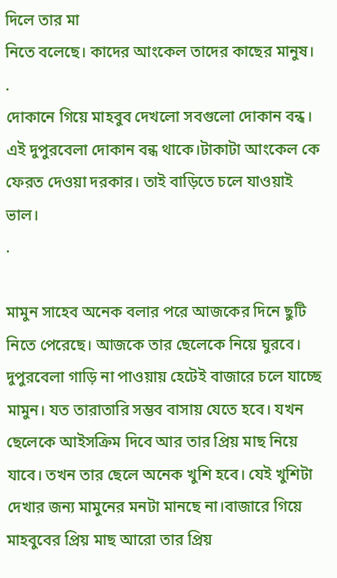দিলে তার মা
নিতে বলেছে। কাদের আংকেল তাদের কাছের মানুষ।
.
দোকানে গিয়ে মাহবুব দেখলো সবগুলো দোকান বন্ধ। এই দুপুরবেলা দোকান বন্ধ থাকে।টাকাটা আংকেল কে ফেরত দেওয়া দরকার। তাই বাড়িতে চলে যাওয়াই ভাল।
.

মামুন সাহেব অনেক বলার পরে আজকের দিনে ছুটি নিতে পেরেছে। আজকে তার ছেলেকে নিয়ে ঘুরবে।
দুপুরবেলা গাড়ি না পাওয়ায় হেটেই বাজারে চলে যাচ্ছে মামুন। যত তারাতারি সম্ভব বাসায় যেতে হবে। যখন ছেলেকে আইসক্রিম দিবে আর তার প্রিয় মাছ নিয়ে যাবে। তখন তার ছেলে অনেক খুশি হবে। যেই খুশিটা
দেখার জন্য মামুনের মনটা মানছে না।বাজারে গিয়ে মাহবুবের প্রিয় মাছ আরো তার প্রিয়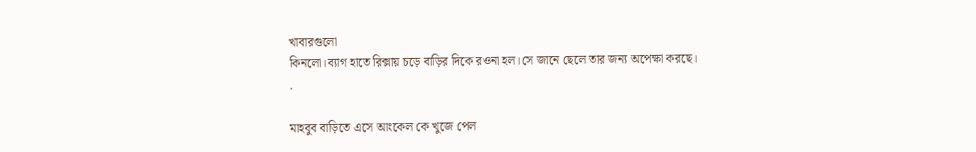খাবারগুলো
কিনলো।ব্যাগ হাতে রিক্সায় চড়ে বাড়ির দিকে রওনা হল।সে জানে ছেলে তার জন্য অপেক্ষা করছে।
.

মাহবুব বাড়িতে এসে আংকেল কে খুজে পেল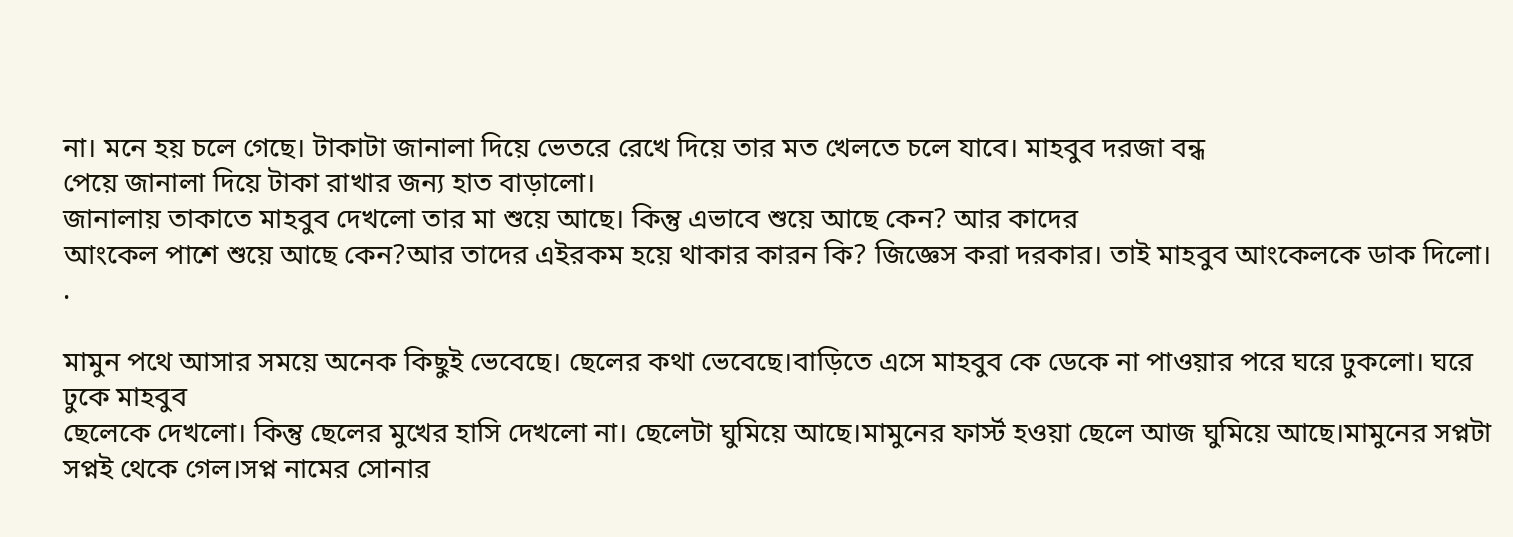না। মনে হয় চলে গেছে। টাকাটা জানালা দিয়ে ভেতরে রেখে দিয়ে তার মত খেলতে চলে যাবে। মাহবুব দরজা বন্ধ
পেয়ে জানালা দিয়ে টাকা রাখার জন্য হাত বাড়ালো।
জানালায় তাকাতে মাহবুব দেখলো তার মা শুয়ে আছে। কিন্তু এভাবে শুয়ে আছে কেন? আর কাদের
আংকেল পাশে শুয়ে আছে কেন?আর তাদের এইরকম হয়ে থাকার কারন কি? জিজ্ঞেস করা দরকার। তাই মাহবুব আংকেলকে ডাক দিলো।
.

মামুন পথে আসার সময়ে অনেক কিছুই ভেবেছে। ছেলের কথা ভেবেছে।বাড়িতে এসে মাহবুব কে ডেকে না পাওয়ার পরে ঘরে ঢুকলো। ঘরে ঢুকে মাহবুব
ছেলেকে দেখলো। কিন্তু ছেলের মুখের হাসি দেখলো না। ছেলেটা ঘুমিয়ে আছে।মামুনের ফার্স্ট হওয়া ছেলে আজ ঘুমিয়ে আছে।মামুনের সপ্নটা সপ্নই থেকে গেল।সপ্ন নামের সোনার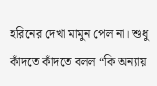হরিনের দেখা মামুন পেল না। শুধু কাঁদতে কাঁদতে বলল “কি অন্যায়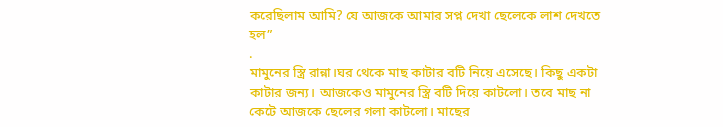করেছিলাম আমি? যে আজকে আমার সপ্ন দেখা ছেলেকে লাশ দেখতে হল”
.
মামুনের স্ত্রি রান্না।ঘর থেকে মাছ কাটার বটি নিয়ে এসেছে। কিছু একটা কাটার জন্য। আজকেও মামুনের স্ত্রি বটি দিয়ে কাটলো। তবে মাছ না কেটে আজকে ছেলের গলা কাটলো। মাছের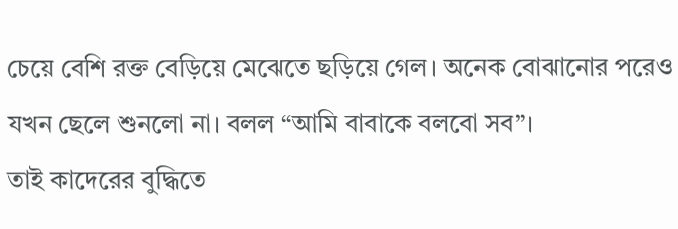চেয়ে বেশি রক্ত বেড়িয়ে মেঝেতে ছড়িয়ে গেল। অনেক বোঝানোর পরেও যখন ছেলে শুনলো না। বলল “আমি বাবাকে বলবো সব”।
তাই কাদেরের বুদ্ধিতে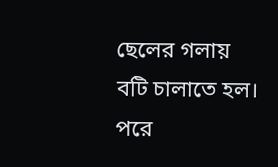ছেলের গলায় বটি চালাতে হল। পরে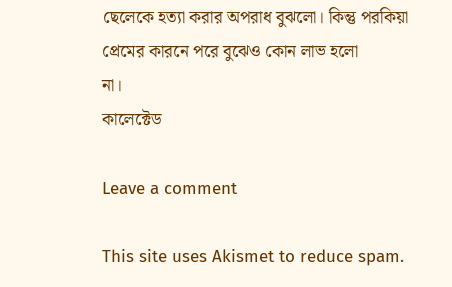ছেলেকে হত্যা করার অপরাধ বুঝলো। কিন্তু পরকিয়া প্রেমের কারনে পরে বুঝেও কোন লাভ হলো
না।
কালেক্টেড

Leave a comment

This site uses Akismet to reduce spam.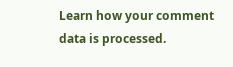Learn how your comment data is processed.